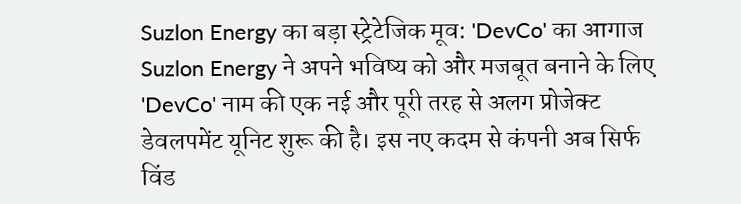Suzlon Energy का बड़ा स्ट्रेटेजिक मूव: 'DevCo' का आगाज
Suzlon Energy ने अपने भविष्य को और मजबूत बनाने के लिए 'DevCo' नाम की एक नई और पूरी तरह से अलग प्रोजेक्ट डेवलपमेंट यूनिट शुरू की है। इस नए कदम से कंपनी अब सिर्फ विंड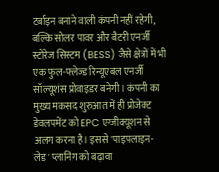टर्बाइन बनाने वाली कंपनी नहीं रहेगी, बल्कि सोलर पावर और बैटरी एनर्जी स्टोरेज सिस्टम (BESS) जैसे क्षेत्रों में भी एक फुल-फ्लेज्ड रिन्यूएबल एनर्जी सॉल्यूशंस प्रोवाइडर बनेगी। कंपनी का मुख्य मकसद शुरुआत में ही प्रोजेक्ट डेवलपमेंट को EPC एग्जीक्यूशन से अलग करना है। इससे 'पाइपलाइन-लेड' प्लानिंग को बढ़ावा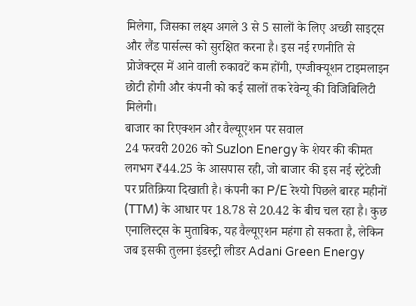मिलेगा, जिसका लक्ष्य अगले 3 से 5 सालों के लिए अच्छी साइट्स और लैंड पार्सल्स को सुरक्षित करना है। इस नई रणनीति से प्रोजेक्ट्स में आने वाली रुकावटें कम होंगी, एग्जीक्यूशन टाइमलाइन छोटी होगी और कंपनी को कई सालों तक रेवेन्यू की विजिबिलिटी मिलेगी।
बाजार का रिएक्शन और वैल्यूएशन पर सवाल
24 फरवरी 2026 को Suzlon Energy के शेयर की कीमत लगभग ₹44.25 के आसपास रही, जो बाजार की इस नई स्ट्रेटेजी पर प्रतिक्रिया दिखाती है। कंपनी का P/E रेश्यो पिछले बारह महीनों (TTM) के आधार पर 18.78 से 20.42 के बीच चल रहा है। कुछ एनालिस्ट्स के मुताबिक, यह वैल्यूएशन महंगा हो सकता है, लेकिन जब इसकी तुलना इंडस्ट्री लीडर Adani Green Energy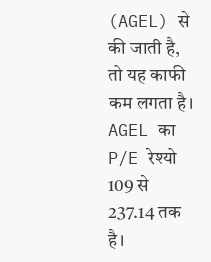(AGEL) से की जाती है, तो यह काफी कम लगता है। AGEL का P/E रेश्यो 109 से 237.14 तक है।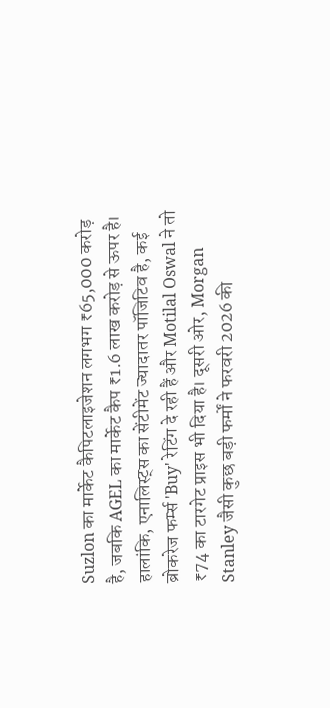Suzlon का मार्केट कैपिटलाइजेशन लगभग ₹65,000 करोड़ है, जबकि AGEL का मार्केट कैप ₹1.6 लाख करोड़ से ऊपर है। हालांकि, एनालिस्ट्स का सेंटीमेंट ज्यादातर पॉजिटिव है, कई ब्रोकरेज फर्म्स 'Buy' रेटिंग दे रही हैं और Motilal Oswal ने तो ₹74 का टारगेट प्राइस भी दिया है। दूसरी ओर, Morgan Stanley जैसी कुछ बड़ी फर्मों ने फरवरी 2026 की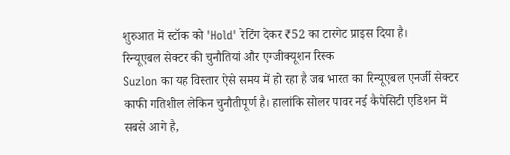शुरुआत में स्टॉक को 'Hold' रेटिंग देकर ₹52 का टारगेट प्राइस दिया है।
रिन्यूएबल सेक्टर की चुनौतियां और एग्जीक्यूशन रिस्क
Suzlon का यह विस्तार ऐसे समय में हो रहा है जब भारत का रिन्यूएबल एनर्जी सेक्टर काफी गतिशील लेकिन चुनौतीपूर्ण है। हालांकि सोलर पावर नई कैपेसिटी एडिशन में सबसे आगे है,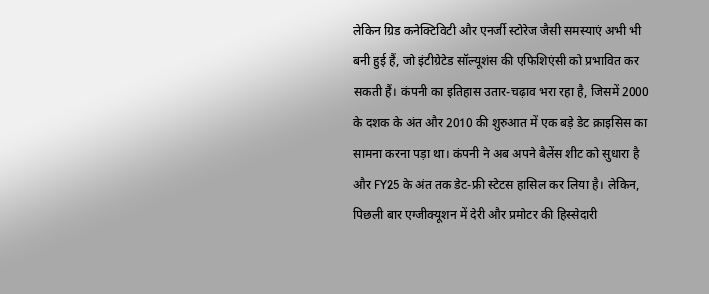लेकिन ग्रिड कनेक्टिविटी और एनर्जी स्टोरेज जैसी समस्याएं अभी भी बनी हुई हैं, जो इंटीग्रेटेड सॉल्यूशंस की एफिशिएंसी को प्रभावित कर सकती हैं। कंपनी का इतिहास उतार-चढ़ाव भरा रहा है, जिसमें 2000 के दशक के अंत और 2010 की शुरुआत में एक बड़े डेट क्राइसिस का सामना करना पड़ा था। कंपनी ने अब अपने बैलेंस शीट को सुधारा है और FY25 के अंत तक डेट-फ्री स्टेटस हासिल कर लिया है। लेकिन, पिछली बार एग्जीक्यूशन में देरी और प्रमोटर की हिस्सेदारी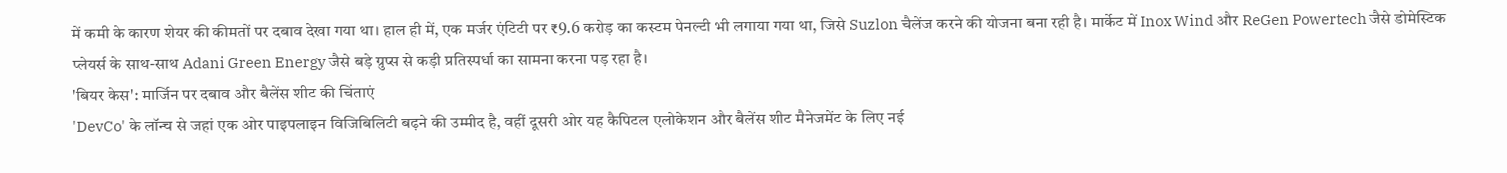में कमी के कारण शेयर की कीमतों पर दबाव देखा गया था। हाल ही में, एक मर्जर एंटिटी पर ₹9.6 करोड़ का कस्टम पेनल्टी भी लगाया गया था, जिसे Suzlon चैलेंज करने की योजना बना रही है। मार्केट में Inox Wind और ReGen Powertech जैसे डोमेस्टिक प्लेयर्स के साथ-साथ Adani Green Energy जैसे बड़े ग्रुप्स से कड़ी प्रतिस्पर्धा का सामना करना पड़ रहा है।
'बियर केस': मार्जिन पर दबाव और बैलेंस शीट की चिंताएं
'DevCo' के लॉन्च से जहां एक ओर पाइपलाइन विजिबिलिटी बढ़ने की उम्मीद है, वहीं दूसरी ओर यह कैपिटल एलोकेशन और बैलेंस शीट मैनेजमेंट के लिए नई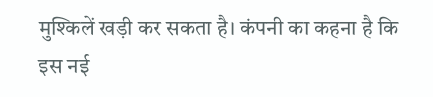मुश्किलें खड़ी कर सकता है। कंपनी का कहना है कि इस नई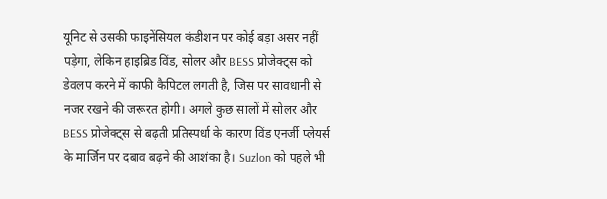यूनिट से उसकी फाइनेंसियल कंडीशन पर कोई बड़ा असर नहीं पड़ेगा, लेकिन हाइब्रिड विंड, सोलर और BESS प्रोजेक्ट्स को डेवलप करने में काफी कैपिटल लगती है, जिस पर सावधानी से नजर रखने की जरूरत होगी। अगले कुछ सालों में सोलर और BESS प्रोजेक्ट्स से बढ़ती प्रतिस्पर्धा के कारण विंड एनर्जी प्लेयर्स के मार्जिन पर दबाव बढ़ने की आशंका है। Suzlon को पहले भी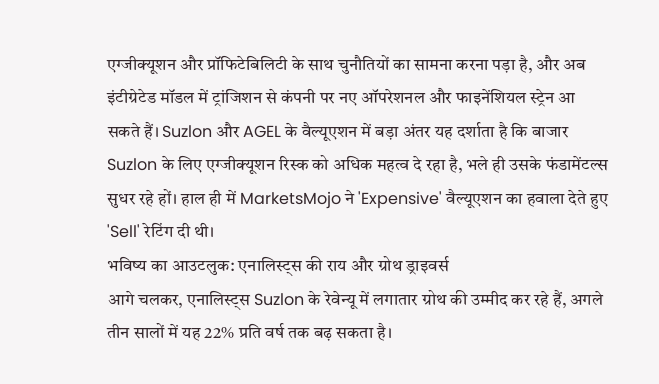एग्जीक्यूशन और प्रॉफिटेबिलिटी के साथ चुनौतियों का सामना करना पड़ा है, और अब इंटीग्रेटेड मॉडल में ट्रांजिशन से कंपनी पर नए ऑपरेशनल और फाइनेंशियल स्ट्रेन आ सकते हैं। Suzlon और AGEL के वैल्यूएशन में बड़ा अंतर यह दर्शाता है कि बाजार Suzlon के लिए एग्जीक्यूशन रिस्क को अधिक महत्व दे रहा है, भले ही उसके फंडामेंटल्स सुधर रहे हों। हाल ही में MarketsMojo ने 'Expensive' वैल्यूएशन का हवाला देते हुए 'Sell' रेटिंग दी थी।
भविष्य का आउटलुक: एनालिस्ट्स की राय और ग्रोथ ड्राइवर्स
आगे चलकर, एनालिस्ट्स Suzlon के रेवेन्यू में लगातार ग्रोथ की उम्मीद कर रहे हैं, अगले तीन सालों में यह 22% प्रति वर्ष तक बढ़ सकता है।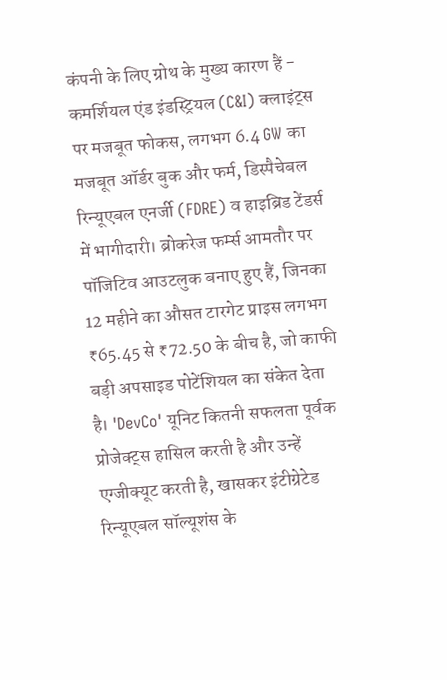कंपनी के लिए ग्रोथ के मुख्य कारण हैं - कमर्शियल एंड इंडस्ट्रियल (C&I) क्लाइंट्स पर मजबूत फोकस, लगभग 6.4 GW का मजबूत ऑर्डर बुक और फर्म, डिस्पैचेबल रिन्यूएबल एनर्जी (FDRE) व हाइब्रिड टेंडर्स में भागीदारी। ब्रोकरेज फर्म्स आमतौर पर पॉजिटिव आउटलुक बनाए हुए हैं, जिनका 12 महीने का औसत टारगेट प्राइस लगभग ₹65.45 से ₹72.50 के बीच है, जो काफी बड़ी अपसाइड पोटेंशियल का संकेत देता है। 'DevCo' यूनिट कितनी सफलता पूर्वक प्रोजेक्ट्स हासिल करती है और उन्हें एग्जीक्यूट करती है, खासकर इंटीग्रेटेड रिन्यूएबल सॉल्यूशंस के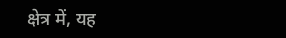क्षेत्र में, यह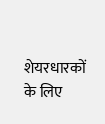शेयरधारकों के लिए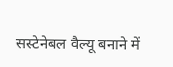सस्टेनेबल वैल्यू बनाने में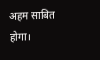अहम साबित होगा।